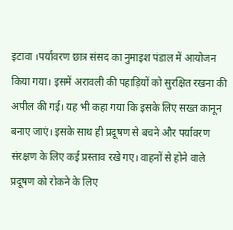इटावा ।पर्यावरण छात्र संसद का नुमाइश पंडाल में आयोजन किया गया। इसमें अरावली की पहाड़ियों को सुरक्षित रखना की अपील की गई। यह भी कहा गया कि इसके लिए सख्त कानून बनाए जाएं। इसके साथ ही प्रदूषण से बचने और पर्यावरण संरक्षण के लिए कई प्रस्ताव रखे गए। वाहनों से होने वाले प्रदूषण को रोकने के लिए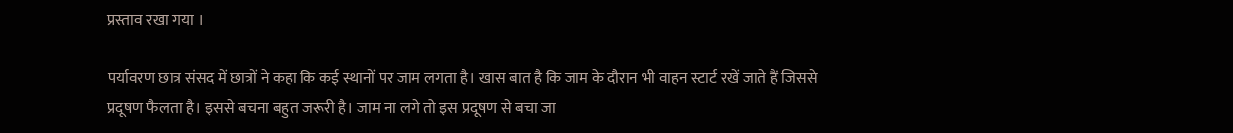प्रस्ताव रखा गया ।

पर्यावरण छात्र संसद में छात्रों ने कहा कि कई स्थानों पर जाम लगता है। खास बात है कि जाम के दौरान भी वाहन स्टार्ट रखें जाते हैं जिससे प्रदूषण फैलता है। इससे बचना बहुत जरूरी है। जाम ना लगे तो इस प्रदूषण से बचा जा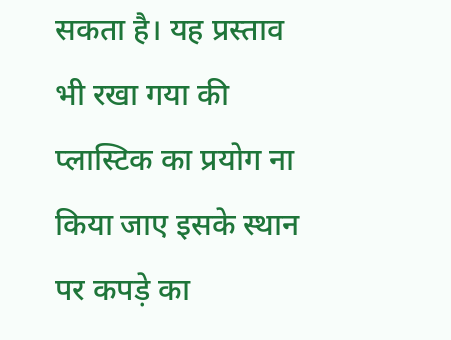सकता है। यह प्रस्ताव भी रखा गया की प्लास्टिक का प्रयोग ना किया जाए इसके स्थान पर कपड़े का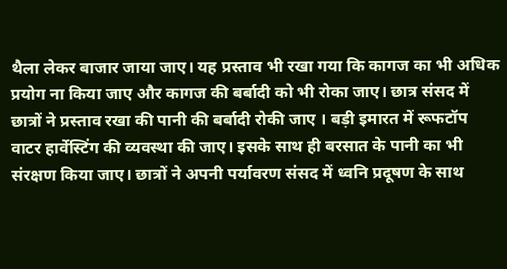थैला लेकर बाजार जाया जाए। यह प्रस्ताव भी रखा गया कि कागज का भी अधिक प्रयोग ना किया जाए और कागज की बर्बादी को भी रोका जाए। छात्र संसद में छात्रों ने प्रस्ताव रखा की पानी की बर्बादी रोकी जाए । बड़ी इमारत में रूफटॉप वाटर हार्वेस्टिंग की व्यवस्था की जाए। इसके साथ ही बरसात के पानी का भी संरक्षण किया जाए। छात्रों ने अपनी पर्यावरण संसद में ध्वनि प्रदूषण के साथ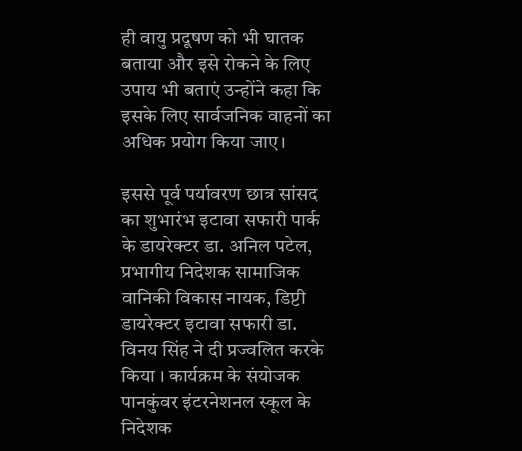ही वायु प्रदूषण को भी घातक बताया और इसे रोकने के लिए उपाय भी बताएं उन्होंने कहा कि इसके लिए सार्वजनिक वाहनों का अधिक प्रयोग किया जाए।

इससे पूर्व पर्यावरण छात्र सांसद का शुभारंभ इटावा सफारी पार्क के डायरेक्टर डा. अनिल पटेल, प्रभागीय निदेशक सामाजिक वानिकी विकास नायक, डिप्टी डायरेक्टर इटावा सफारी डा. विनय सिंह ने दी प्रज्वलित करके किया । कार्यक्रम के संयोजक पानकुंवर इंटरनेशनल स्कूल के निदेशक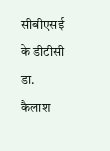सीबीएसई के डीटीसी डा. कैलाश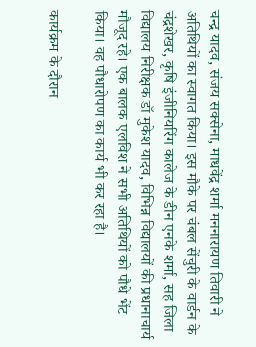चन्द्र यादव, संजय सक्सेना, माधवेंद्र शर्मा मननारायण तिवारी ने अतिथियों का स्वागत किया। इस मौके पर चंबल सेंचुरी के वार्डन के चंद्रशेखर, कृषि इंजीनियरिंग कालेज के डीन एनके शर्मा, सह जिला विद्यालय निरीक्षक डॉ मुकेश यादव, विभिन्न विद्यालयों की प्रधानाचार्य मौजूद रहे। एक बालक एलविश ने सभी अतिथियों को पौधे भेंट किया। वह पौधारोपण का कार्य भी कर रहा है।

कार्यक्रम के दौरान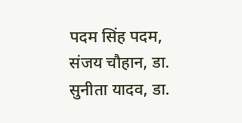पदम सिंह पदम, संजय चौहान, डा. सुनीता यादव, डा.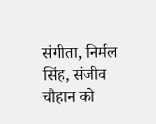संगीता, निर्मल सिंह, संजीव चौहान को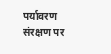पर्यावरण संरक्षण पर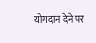योगदान देने पर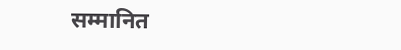सम्मानित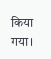किया गया।